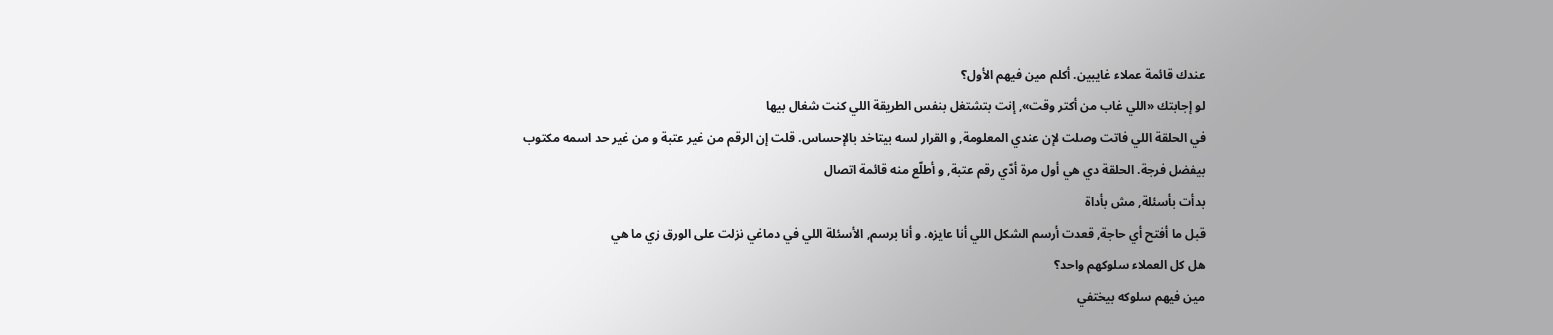عندك قائمة عملاء غايبين. أكلم مين فيهم الأول؟
لو إجابتك «اللي غاب من أكتر وقت», إنت بتشتغل بنفس الطريقة اللي كنت شغال بيها
في الحلقة اللي فاتت وصلت لإن عندي المعلومة, و القرار لسه بيتاخد بالإحساس. قلت إن الرقم من غير عتبة و من غير حد اسمه مكتوب بيفضل فرجة. الحلقة دي هي أول مرة أدّي رقم عتبة, و أطلّع منه قائمة اتصال
بدأت بأسئلة, مش بأداة
قبل ما أفتح أي حاجة, قعدت أرسم الشكل اللي أنا عايزه. و أنا برسم, الأسئلة اللي في دماغي نزلت على الورق زي ما هي
هل كل العملاء سلوكهم واحد؟
مين فيهم سلوكه بيختفي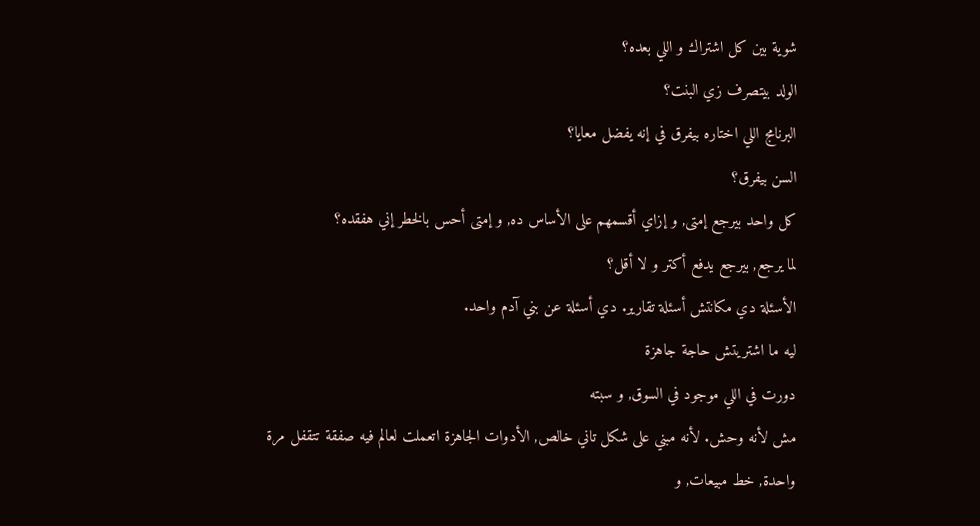شوية بين كل اشتراك و اللي بعده؟
الولد بيتصرف زي البنت؟
البرنامج اللي اختاره بيفرق في إنه يفضل معايا؟
السن بيفرق؟
كل واحد بيرجع إمتى, و إزاي أقسمهم على الأساس ده, و إمتى أحس بالخطر إني هفقده؟
لما يرجع, بيرجع يدفع أكتر و لا أقل؟
الأسئلة دي مكانتش أسئلة تقارير. دي أسئلة عن بني آدم واحد.
ليه ما اشتريتش حاجة جاهزة
دورت في اللي موجود في السوق, و سبته
مش لأنه وحش. لأنه مبني على شكل تاني خالص, الأدوات الجاهزة اتعملت لعالم فيه صفقة تتقفل مرة واحدة, خط مبيعات, و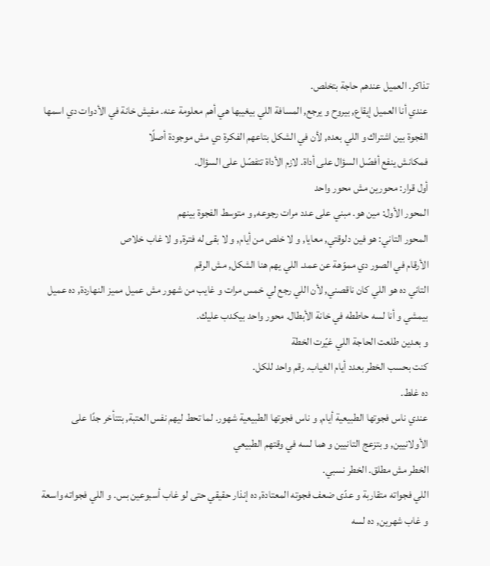تذاكر. العميل عندهم حاجة بتخلص.
عندي أنا العميل إيقاع, بيروح و يرجع, المسافة اللي بيغيبها هي أهم معلومة عنه. مفيش خانة في الأدوات دي اسمها الفجوة بين اشتراك و اللي بعده, لأن في الشكل بتاعهم الفكرة دي مش موجودة أصلًا
فمكانش ينفع أفصّل السؤال على أداة. لازم الأداة تتفصّل على السؤال.
أول قرار: محورين مش محور واحد
المحور الأول: مين هو. مبني على عدد مرات رجوعه, و متوسط الفجوة بينهم
المحور التاني: هو فين دلوقتي, معايا, و لا خلص من أيام, و لا بقى له فترة, و لا غاب خلاص
الأرقام في الصور دي مموّهة عن عمد. اللي يهم هنا الشكل, مش الرقم
التاني ده هو اللي كان ناقصني, لأن اللي رجع لي خمس مرات و غايب من شهور مش عميل مميز النهاردة, ده عميل بيمشي و أنا لسه حاططه في خانة الأبطال. محور واحد بيكدب عليك.
و بعدين طلعت الحاجة اللي غيّرت الخطة
كنت بحسب الخطر بعدد أيام الغياب. رقم واحد للكل.
ده غلط.
عندي ناس فجوتها الطبيعية أيام, و ناس فجوتها الطبيعية شهور. لما تحط ليهم نفس العتبة, بتتأخر جدًا على الأولانيين, و بتزعج التانيين و هما لسه في وقتهم الطبيعي
الخطر مش مطلق. الخطر نسبي.
اللي فجواته متقاربة و عدّى ضعف فجوته المعتادة, ده إنذار حقيقي حتى لو غاب أسبوعين بس. و اللي فجواته واسعة و غاب شهرين, ده لسه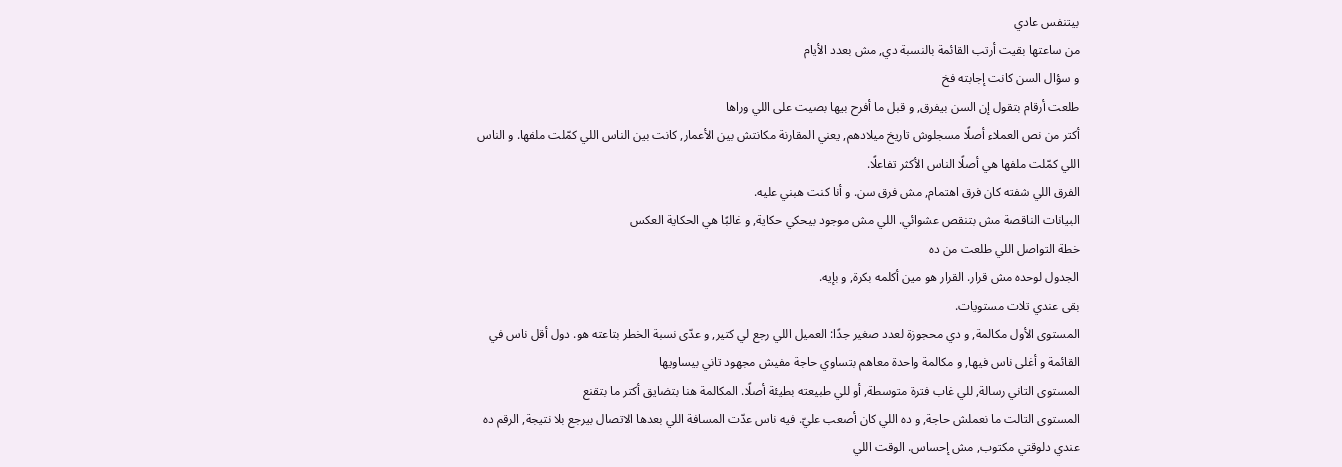بيتنفس عادي
من ساعتها بقيت أرتب القائمة بالنسبة دي, مش بعدد الأيام
و سؤال السن كانت إجابته فخ
طلعت أرقام بتقول إن السن بيفرق, و قبل ما أفرح بيها بصيت على اللي وراها
أكتر من نص العملاء أصلًا مسجلوش تاريخ ميلادهم, يعني المقارنة مكانتش بين الأعمار, كانت بين الناس اللي كمّلت ملفها. و الناس اللي كمّلت ملفها هي أصلًا الناس الأكثر تفاعلًا.
الفرق اللي شفته كان فرق اهتمام, مش فرق سن. و أنا كنت هبني عليه.
البيانات الناقصة مش بتنقص عشوائي. اللي مش موجود بيحكي حكاية, و غالبًا هي الحكاية العكس
خطة التواصل اللي طلعت من ده
الجدول لوحده مش قرار. القرار هو مين أكلمه بكرة, و بإيه.
بقى عندي تلات مستويات.
المستوى الأول مكالمة, و دي محجوزة لعدد صغير جدًا: العميل اللي رجع لي كتير, و عدّى نسبة الخطر بتاعته هو. دول أقل ناس في القائمة و أغلى ناس فيها, و مكالمة واحدة معاهم بتساوي حاجة مفيش مجهود تاني بيساويها
المستوى التاني رسالة, للي غاب فترة متوسطة, أو للي طبيعته بطيئة أصلًا. المكالمة هنا بتضايق أكتر ما بتقنع
المستوى التالت ما نعملش حاجة, و ده اللي كان أصعب عليّ. فيه ناس عدّت المسافة اللي بعدها الاتصال بيرجع بلا نتيجة, الرقم ده عندي دلوقتي مكتوب, مش إحساس. الوقت اللي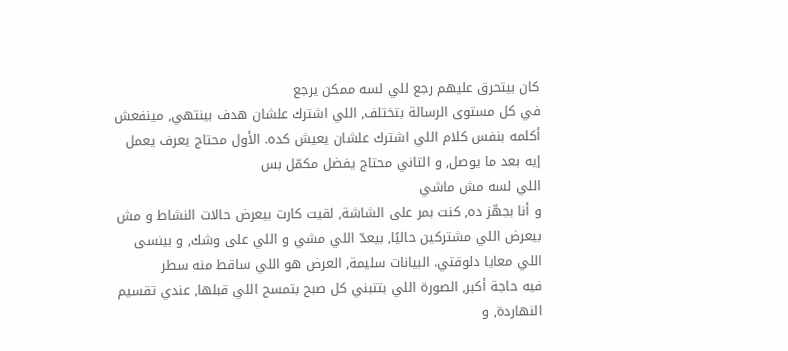كان بيتحرق عليهم رجع للي لسه ممكن يرجع
في كل مستوى الرسالة بتختلف, اللي اشترك علشان هدف بينتهي, مينفعش أكلمه بنفس كلام اللي اشترك علشان يعيش كده. الأول محتاج يعرف يعمل إيه بعد ما يوصل, و التاني محتاج يفضل مكمّل بس
اللي لسه مش ماشي
و أنا بجهّز ده, كنت بمر على الشاشة, لقيت كارت بيعرض حالات النشاط و مش بيعرض اللي مشتركين حاليًا, بيعدّ اللي مشي و اللي على وشك, و بينسى اللي معايا دلوقتي. البيانات سليمة, العرض هو اللي ساقط منه سطر
فيه حاجة أكبر, الصورة اللي بتتبني كل صبح بتمسح اللي قبلها, عندي تقسيم النهاردة, و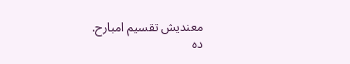معنديش تقسيم امبارح.
ده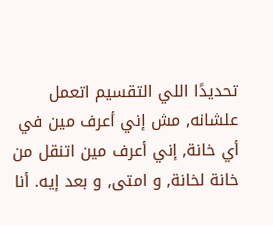تحديدًا اللي التقسيم اتعمل علشانه, مش إني أعرف مين في أي خانة, إني أعرف مين اتنقل من خانة لخانة, و امتى, و بعد إيه. أنا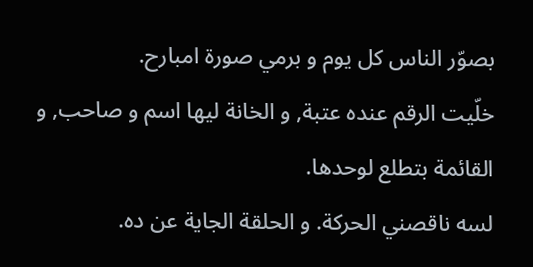بصوّر الناس كل يوم و برمي صورة امبارح.
خلّيت الرقم عنده عتبة, و الخانة ليها اسم و صاحب, و القائمة بتطلع لوحدها.
لسه ناقصني الحركة. و الحلقة الجاية عن ده.